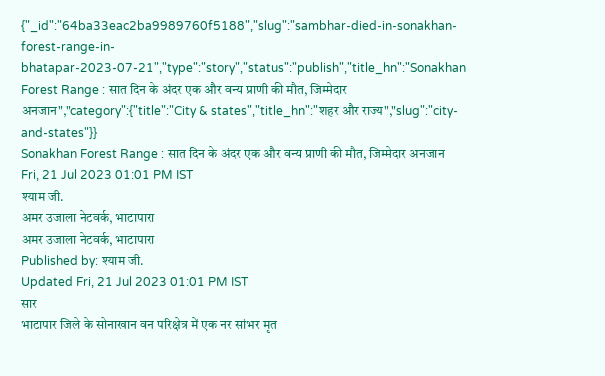{"_id":"64ba33eac2ba9989760f5188","slug":"sambhar-died-in-sonakhan-forest-range-in-bhatapar-2023-07-21","type":"story","status":"publish","title_hn":"Sonakhan Forest Range : सात दिन के अंदर एक और वन्य प्राणी की मौत, जिम्मेदार अनजान","category":{"title":"City & states","title_hn":"शहर और राज्य","slug":"city-and-states"}}
Sonakhan Forest Range : सात दिन के अंदर एक और वन्य प्राणी की मौत, जिम्मेदार अनजान
Fri, 21 Jul 2023 01:01 PM IST
श्याम जी.
अमर उजाला नेटवर्क, भाटापारा
अमर उजाला नेटवर्क, भाटापारा
Published by: श्याम जी.
Updated Fri, 21 Jul 2023 01:01 PM IST
सार
भाटापार जिले के सोनाखान वन परिक्षेत्र में एक नर सांभर मृत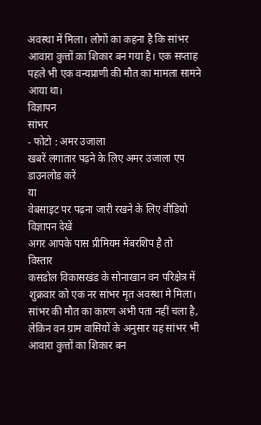अवस्था में मिला। लोगों का कहना है कि सांभर आवारा कुत्तों का शिकार बन गया है। एक सप्ताह पहले भी एक वन्यप्राणी की मौत का मामला सामने आया था।
विज्ञापन
सांभर
- फोटो : अमर उजाला
खबरें लगातार पढ़ने के लिए अमर उजाला एप डाउनलोड करें
या
वेबसाइट पर पढ़ना जारी रखने के लिए वीडियो विज्ञापन देखें
अगर आपके पास प्रीमियम मेंबरशिप है तो
विस्तार
कसडोल विकासखंड के सोनाखान वन परिक्षेत्र में शुक्रवार को एक नर सांभर मृत अवस्था मे मिला। सांभर की मौत का कारण अभी पता नहीं चला है, लेकिन वन ग्राम वासियों के अनुसार यह सांभर भी आवारा कुत्तों का शिकार बन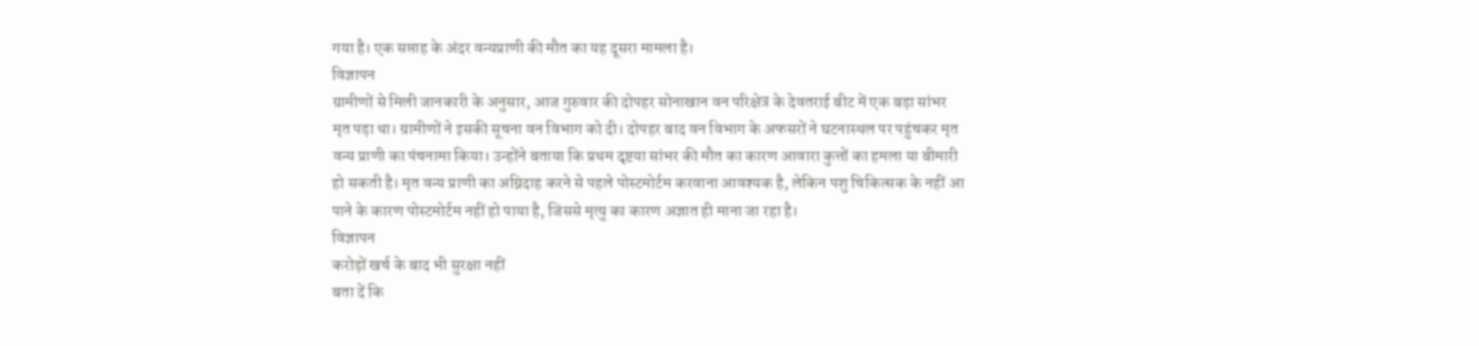गया है। एक सप्ताह के अंदर वन्यप्राणी की मौत का यह दूसरा मामला है।
विज्ञापन
ग्रामीणों से मिली जानकारी के अनुसार, आज गुरुवार की दोपहर सोनाखान वन परिक्षेत्र के देवतराई बीट में एक बड़ा सांभर मृत पड़ा था। ग्रामीणों ने इसकी सूचना वन विभाग को दी। दोपहर बाद वन विभाग के अफसरों ने घटनास्थल पर पहुंचकर मृत वन्य प्राणी का पंचनामा किया। उन्होंने बताया कि प्रथम दृष्टया सांभर की मौत का कारण आवारा कुत्तों का हमला या बीमारी हो सकती है। मृत वन्य प्राणी का अग्निदाह करने से पहले पोस्टमोर्टम करवाना आवश्यक है, लेकिन पशु चिकित्सक के नहीं आ पाने के कारण पोस्टमोर्टम नहीं हो पाया है, जिससे मृत्यु का कारण अज्ञात ही माना जा रहा है।
विज्ञापन
करोड़ों खर्च के बाद भी सुरक्षा नहीं
बता दें कि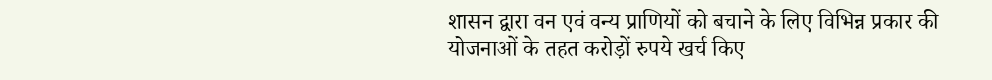शासन द्वारा वन एवं वन्य प्राणियों को बचाने के लिए विभिन्न प्रकार की योजनाओं के तहत करोड़ों रुपये खर्च किए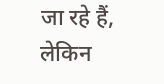जा रहे हैं, लेकिन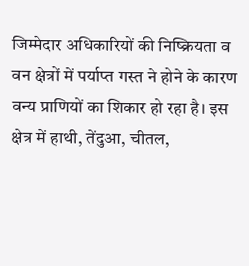जिम्मेदार अधिकारियों की निष्क्रियता व वन क्षेत्रों में पर्याप्त गस्त ने होने के कारण वन्य प्राणियों का शिकार हो रहा है। इस क्षेत्र में हाथी, तेंदुआ, चीतल,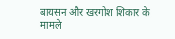बायसन और खरगोश शिकार के मामले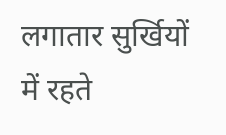लगातार सुर्खियों में रहते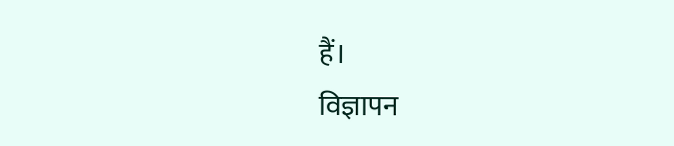हैं।
विज्ञापन